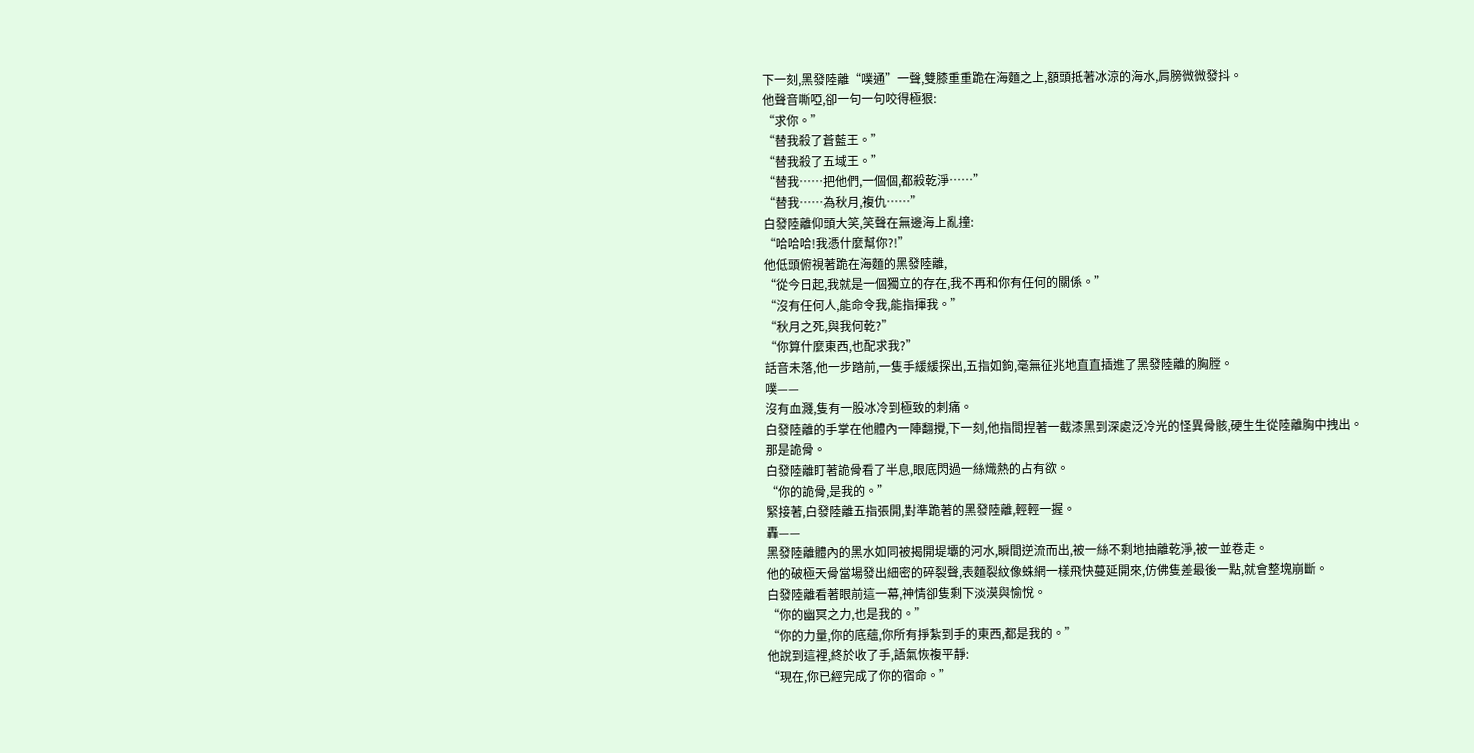下一刻,黑發陸離“噗通”一聲,雙膝重重跪在海麵之上,額頭抵著冰涼的海水,肩膀微微發抖。
他聲音嘶啞,卻一句一句咬得極狠:
“求你。”
“替我殺了蒼藍王。”
“替我殺了五域王。”
“替我……把他們,一個個,都殺乾淨……”
“替我……為秋月,複仇……”
白發陸離仰頭大笑,笑聲在無邊海上亂撞:
“哈哈哈!我憑什麼幫你?!”
他低頭俯視著跪在海麵的黑發陸離,
“從今日起,我就是一個獨立的存在,我不再和你有任何的關係。”
“沒有任何人,能命令我,能指揮我。”
“秋月之死,與我何乾?”
“你算什麼東西,也配求我?”
話音未落,他一步踏前,一隻手緩緩探出,五指如鉤,毫無征兆地直直插進了黑發陸離的胸膛。
噗——
沒有血濺,隻有一股冰冷到極致的刺痛。
白發陸離的手掌在他體內一陣翻攪,下一刻,他指間捏著一截漆黑到深處泛冷光的怪異骨骸,硬生生從陸離胸中拽出。
那是詭骨。
白發陸離盯著詭骨看了半息,眼底閃過一絲熾熱的占有欲。
“你的詭骨,是我的。”
緊接著,白發陸離五指張開,對準跪著的黑發陸離,輕輕一握。
轟——
黑發陸離體內的黑水如同被揭開堤壩的河水,瞬間逆流而出,被一絲不剩地抽離乾淨,被一並卷走。
他的破極天骨當場發出細密的碎裂聲,表麵裂紋像蛛網一樣飛快蔓延開來,仿佛隻差最後一點,就會整塊崩斷。
白發陸離看著眼前這一幕,神情卻隻剩下淡漠與愉悅。
“你的幽冥之力,也是我的。”
“你的力量,你的底蘊,你所有掙紮到手的東西,都是我的。”
他說到這裡,終於收了手,語氣恢複平靜:
“現在,你已經完成了你的宿命。”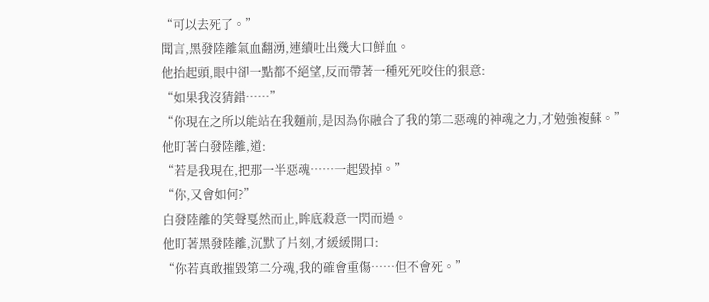“可以去死了。”
聞言,黑發陸離氣血翻湧,連續吐出幾大口鮮血。
他抬起頭,眼中卻一點都不絕望,反而帶著一種死死咬住的狠意:
“如果我沒猜錯……”
“你現在之所以能站在我麵前,是因為你融合了我的第二惡魂的神魂之力,才勉強複蘇。”
他盯著白發陸離,道:
“若是我現在,把那一半惡魂……一起毀掉。”
“你,又會如何?”
白發陸離的笑聲戛然而止,眸底殺意一閃而過。
他盯著黑發陸離,沉默了片刻,才緩緩開口:
“你若真敢摧毀第二分魂,我的確會重傷……但不會死。”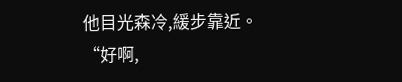他目光森冷,緩步靠近。
“好啊,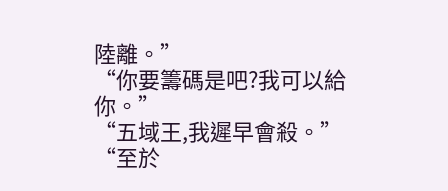陸離。”
“你要籌碼是吧?我可以給你。”
“五域王,我遲早會殺。”
“至於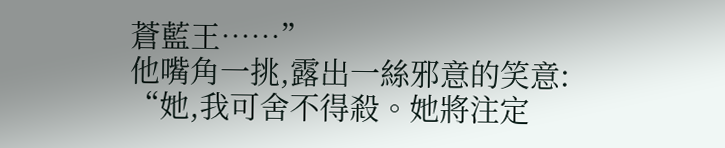蒼藍王……”
他嘴角一挑,露出一絲邪意的笑意:
“她,我可舍不得殺。她將注定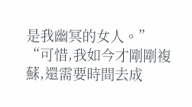是我幽冥的女人。”
“可惜,我如今才剛剛複蘇,還需要時間去成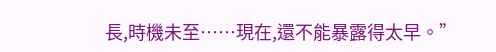長,時機未至……現在,還不能暴露得太早。”